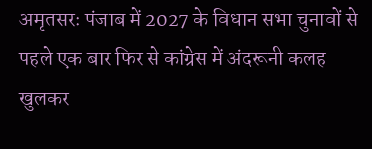अमृतसरः पंजाब में 2027 के विधान सभा चुनावों से पहले एक बार फिर से कांग्रेस में अंदरूनी कलह खुलकर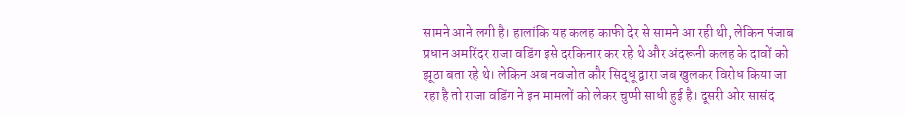सामने आने लगी है। हालांकि यह कलह काफी देर से सामने आ रही थी, लेकिन पंजाब प्रधान अमरिंदर राजा वडिंग इसे दरकिनार कर रहे थे और अंदरूनी कलह के दावों को झूठा बता रहे थे। लेकिन अब नवजोत कौर सिद्धू द्वारा जब खुलकर विरोध किया जा रहा है तो राजा वडिंग ने इन मामलों को लेकर चुप्पी साधी हुई है। दूसरी ओर सासंद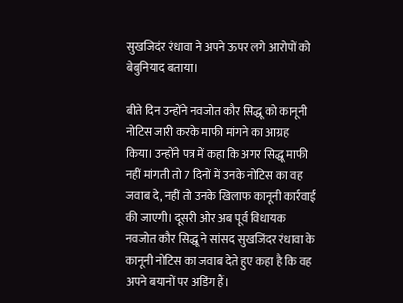सुखजिदंर रंधावा ने अपने ऊपर लगे आरोपों को बेबुनियाद बताया।

बीते दिन उन्होंने नवजोत कौर सिद्धू को कानूनी नोटिस जारी करके माफी मांगने का आग्रह किया। उन्होंने पत्र में कहा कि अगर सिद्धू माफी नहीं मांगती तो 7 दिनों में उनके नोटिस का वह जवाब दे, नहीं तो उनके खिलाफ कानूनी कार्रवाई की जाएगी। दूसरी ओर अब पूर्व विधायक नवजोत कौर सिद्धू ने सांसद सुखजिंदर रंधावा के कानूनी नोटिस का जवाब देते हुए कहा है कि वह अपने बयानों पर अडिंग हैं।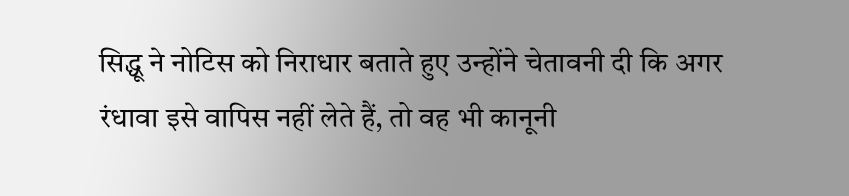सिद्धू ने नोटिस को निराधार बताते हुए उन्होंने चेतावनी दी कि अगर रंधावा इसे वापिस नहीं लेते हैं, तो वह भी कानूनी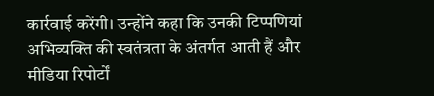कार्रवाई करेंगी। उन्होंने कहा कि उनकी टिप्पणियां अभिव्यक्ति की स्वतंत्रता के अंतर्गत आती हैं और मीडिया रिपोर्टों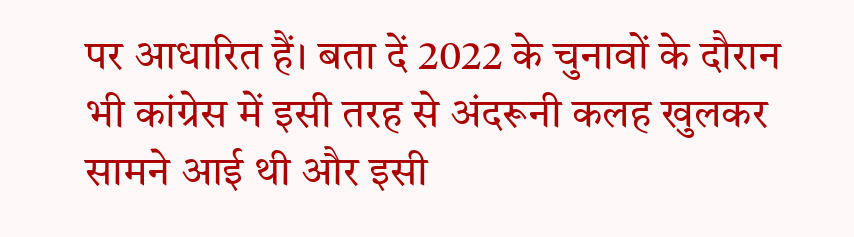पर आधारित हैं। बता दें 2022 के चुनावों के दौरान भी कांग्रेस में इसी तरह से अंदरूनी कलह खुलकर सामने आई थी और इसी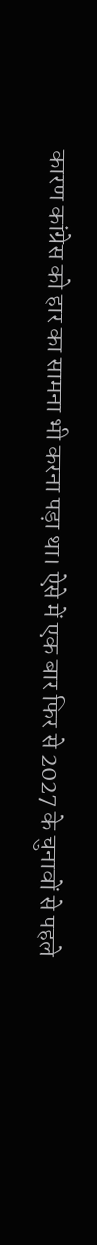कारण कांग्रेस को हार का सामना भी करना पड़ा था। ऐसे में एक बार फिर से 2027 के चुनावों से पहले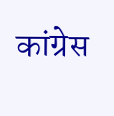कांग्रेस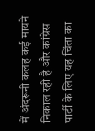में अंदरूनी कलह कई मायने निकाल रही है और कांग्रेस पार्टी के लिए यह चिंता का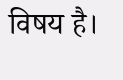विषय है।